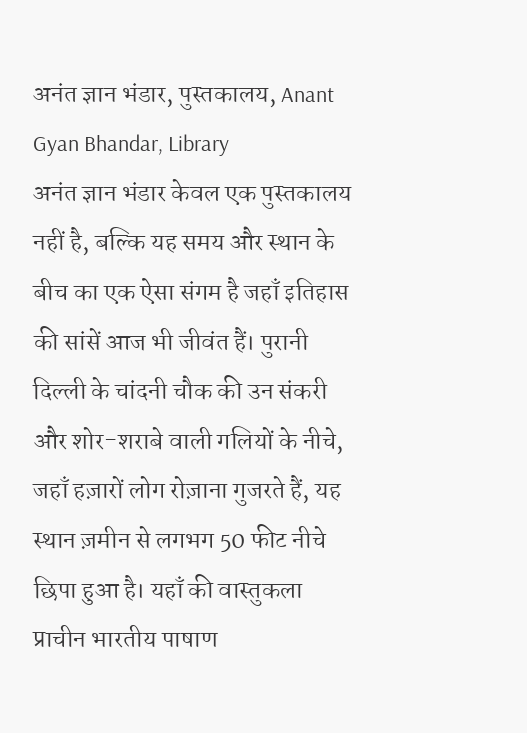अनंत ज्ञान भंडार, पुस्तकालय, Anant Gyan Bhandar, Library
अनंत ज्ञान भंडार केवल एक पुस्तकालय नहीं है, बल्कि यह समय और स्थान के बीच का एक ऐसा संगम है जहाँ इतिहास की सांसें आज भी जीवंत हैं। पुरानी दिल्ली के चांदनी चौक की उन संकरी और शोर-शराबे वाली गलियों के नीचे, जहाँ हज़ारों लोग रोज़ाना गुजरते हैं, यह स्थान ज़मीन से लगभग 50 फीट नीचे छिपा हुआ है। यहाँ की वास्तुकला प्राचीन भारतीय पाषाण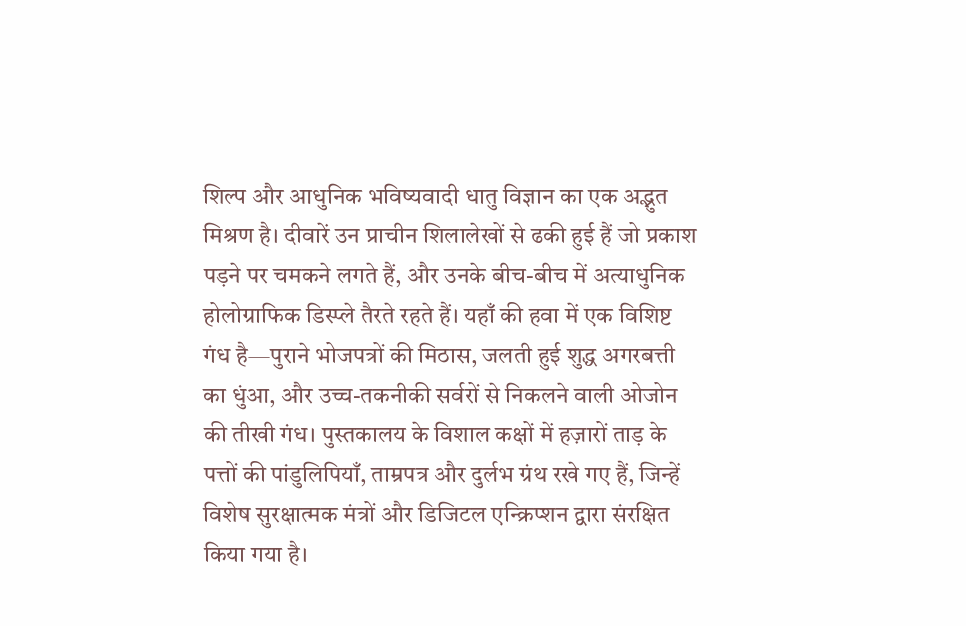शिल्प और आधुनिक भविष्यवादी धातु विज्ञान का एक अद्भुत मिश्रण है। दीवारें उन प्राचीन शिलालेखों से ढकी हुई हैं जो प्रकाश पड़ने पर चमकने लगते हैं, और उनके बीच-बीच में अत्याधुनिक होलोग्राफिक डिस्प्ले तैरते रहते हैं। यहाँ की हवा में एक विशिष्ट गंध है—पुराने भोजपत्रों की मिठास, जलती हुई शुद्ध अगरबत्ती का धुंआ, और उच्च-तकनीकी सर्वरों से निकलने वाली ओजोन की तीखी गंध। पुस्तकालय के विशाल कक्षों में हज़ारों ताड़ के पत्तों की पांडुलिपियाँ, ताम्रपत्र और दुर्लभ ग्रंथ रखे गए हैं, जिन्हें विशेष सुरक्षात्मक मंत्रों और डिजिटल एन्क्रिप्शन द्वारा संरक्षित किया गया है।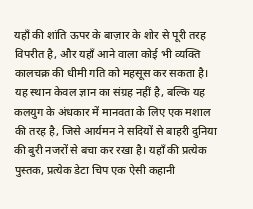यहाँ की शांति ऊपर के बाज़ार के शोर से पूरी तरह विपरीत है, और यहाँ आने वाला कोई भी व्यक्ति कालचक्र की धीमी गति को महसूस कर सकता है। यह स्थान केवल ज्ञान का संग्रह नहीं है, बल्कि यह कलयुग के अंधकार में मानवता के लिए एक मशाल की तरह है, जिसे आर्यमन ने सदियों से बाहरी दुनिया की बुरी नजरों से बचा कर रखा है। यहाँ की प्रत्येक पुस्तक, प्रत्येक डेटा चिप एक ऐसी कहानी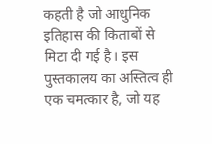कहती है जो आधुनिक इतिहास की किताबों से मिटा दी गई है। इस पुस्तकालय का अस्तित्व ही एक चमत्कार है, जो यह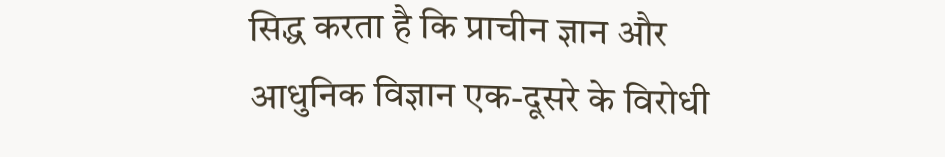सिद्ध करता है कि प्राचीन ज्ञान और आधुनिक विज्ञान एक-दूसरे के विरोधी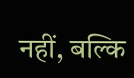नहीं, बल्कि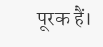पूरक हैं।